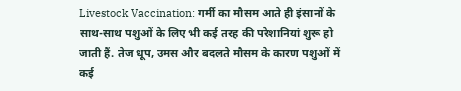Livestock Vaccination: गर्मी का मौसम आते ही इंसानों के साथ-साथ पशुओं के लिए भी कई तरह की परेशानियां शुरू हो जाती हैं. तेज धूप, उमस और बदलते मौसम के कारण पशुओं में कई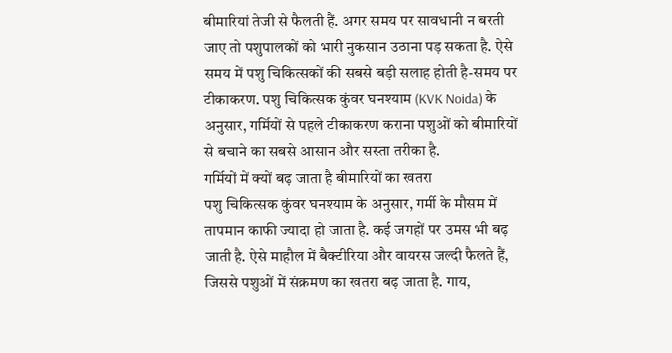बीमारियां तेजी से फैलती हैं. अगर समय पर सावधानी न बरती जाए तो पशुपालकों को भारी नुकसान उठाना पड़ सकता है. ऐसे समय में पशु चिकित्सकों की सबसे बड़ी सलाह होती है-समय पर टीकाकरण. पशु चिकित्सक कुंवर घनश्याम (KVK Noida) के अनुसार, गर्मियों से पहले टीकाकरण कराना पशुओं को बीमारियों से बचाने का सबसे आसान और सस्ता तरीका है.
गर्मियों में क्यों बढ़ जाता है बीमारियों का खतरा
पशु चिकित्सक कुंवर घनश्याम के अनुसार, गर्मी के मौसम में तापमान काफी ज्यादा हो जाता है. कई जगहों पर उमस भी बढ़ जाती है. ऐसे माहौल में बैक्टीरिया और वायरस जल्दी फैलते हैं, जिससे पशुओं में संक्रमण का खतरा बढ़ जाता है. गाय,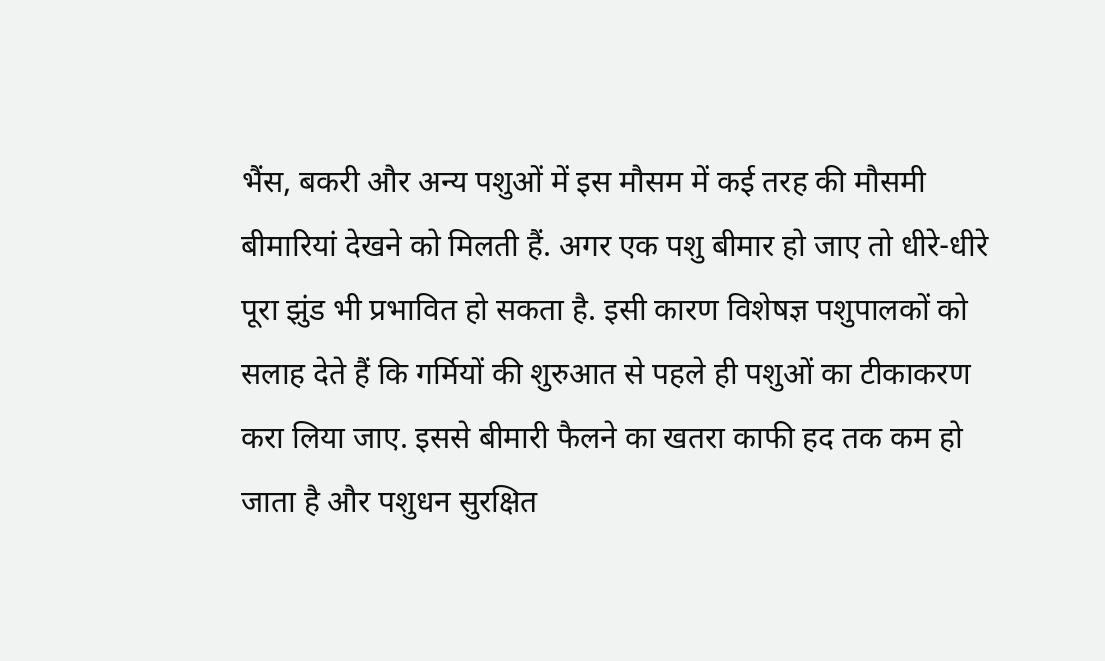भैंस, बकरी और अन्य पशुओं में इस मौसम में कई तरह की मौसमी बीमारियां देखने को मिलती हैं. अगर एक पशु बीमार हो जाए तो धीरे-धीरे पूरा झुंड भी प्रभावित हो सकता है. इसी कारण विशेषज्ञ पशुपालकों को सलाह देते हैं कि गर्मियों की शुरुआत से पहले ही पशुओं का टीकाकरण करा लिया जाए. इससे बीमारी फैलने का खतरा काफी हद तक कम हो जाता है और पशुधन सुरक्षित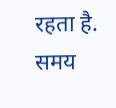रहता है.
समय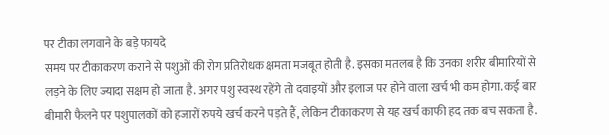पर टीका लगवाने के बड़े फायदे
समय पर टीकाकरण कराने से पशुओं की रोग प्रतिरोधक क्षमता मजबूत होती है. इसका मतलब है कि उनका शरीर बीमारियों से लड़ने के लिए ज्यादा सक्षम हो जाता है. अगर पशु स्वस्थ रहेंगे तो दवाइयों और इलाज पर होने वाला खर्च भी कम होगा. कई बार बीमारी फैलने पर पशुपालकों को हजारों रुपये खर्च करने पड़ते हैं, लेकिन टीकाकरण से यह खर्च काफी हद तक बच सकता है.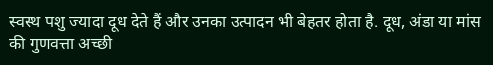स्वस्थ पशु ज्यादा दूध देते हैं और उनका उत्पादन भी बेहतर होता है. दूध, अंडा या मांस की गुणवत्ता अच्छी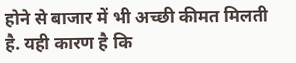होने से बाजार में भी अच्छी कीमत मिलती है. यही कारण है कि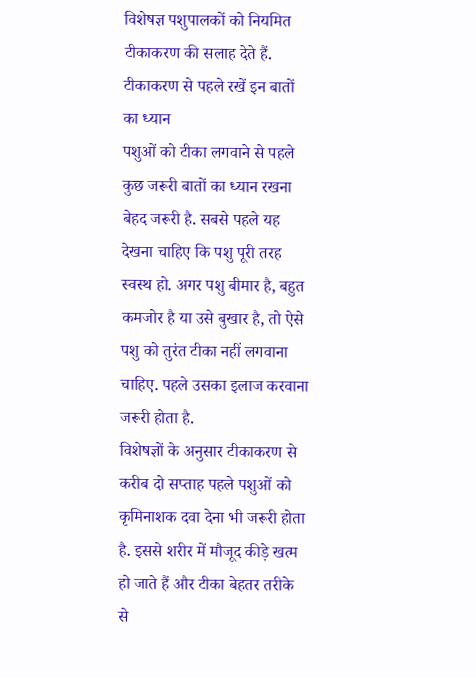विशेषज्ञ पशुपालकों को नियमित टीकाकरण की सलाह देते हैं.
टीकाकरण से पहले रखें इन बातों का ध्यान
पशुओं को टीका लगवाने से पहले कुछ जरूरी बातों का ध्यान रखना बेहद जरूरी है. सबसे पहले यह देखना चाहिए कि पशु पूरी तरह स्वस्थ हो. अगर पशु बीमार है, बहुत कमजोर है या उसे बुखार है, तो ऐसे पशु को तुरंत टीका नहीं लगवाना चाहिए. पहले उसका इलाज करवाना जरूरी होता है.
विशेषज्ञों के अनुसार टीकाकरण से करीब दो सप्ताह पहले पशुओं को कृमिनाशक दवा देना भी जरूरी होता है. इससे शरीर में मौजूद कीड़े खत्म हो जाते हैं और टीका बेहतर तरीके से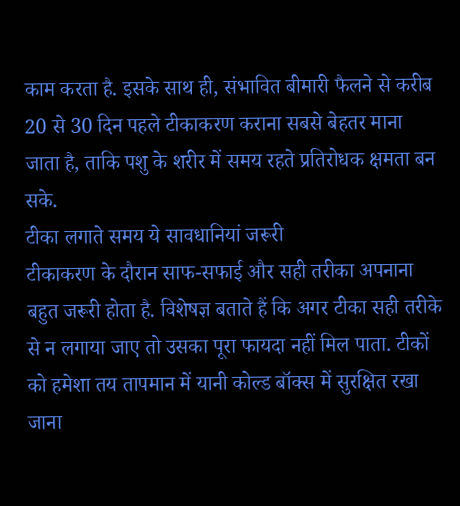काम करता है. इसके साथ ही, संभावित बीमारी फैलने से करीब 20 से 30 दिन पहले टीकाकरण कराना सबसे बेहतर माना जाता है, ताकि पशु के शरीर में समय रहते प्रतिरोधक क्षमता बन सके.
टीका लगाते समय ये सावधानियां जरूरी
टीकाकरण के दौरान साफ-सफाई और सही तरीका अपनाना बहुत जरूरी होता है. विशेषज्ञ बताते हैं कि अगर टीका सही तरीके से न लगाया जाए तो उसका पूरा फायदा नहीं मिल पाता. टीकों को हमेशा तय तापमान में यानी कोल्ड बॉक्स में सुरक्षित रखा जाना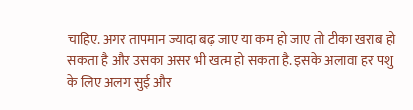चाहिए. अगर तापमान ज्यादा बढ़ जाए या कम हो जाए तो टीका खराब हो सकता है और उसका असर भी खत्म हो सकता है. इसके अलावा हर पशु के लिए अलग सुई और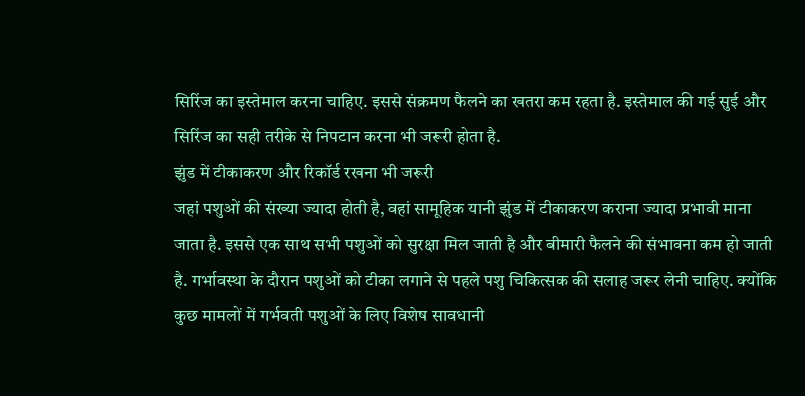सिरिंज का इस्तेमाल करना चाहिए. इससे संक्रमण फैलने का खतरा कम रहता है. इस्तेमाल की गई सुई और सिरिंज का सही तरीके से निपटान करना भी जरूरी होता है.
झुंड में टीकाकरण और रिकॉर्ड रखना भी जरूरी
जहां पशुओं की संख्या ज्यादा होती है, वहां सामूहिक यानी झुंड में टीकाकरण कराना ज्यादा प्रभावी माना जाता है. इससे एक साथ सभी पशुओं को सुरक्षा मिल जाती है और बीमारी फैलने की संभावना कम हो जाती है. गर्भावस्था के दौरान पशुओं को टीका लगाने से पहले पशु चिकित्सक की सलाह जरूर लेनी चाहिए. क्योंकि कुछ मामलों में गर्भवती पशुओं के लिए विशेष सावधानी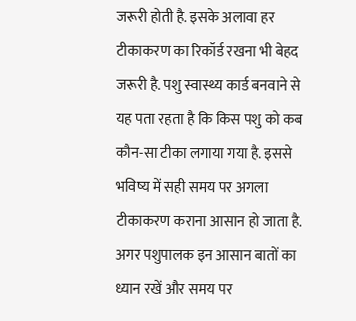जरूरी होती है. इसके अलावा हर टीकाकरण का रिकॉर्ड रखना भी बेहद जरूरी है. पशु स्वास्थ्य कार्ड बनवाने से यह पता रहता है कि किस पशु को कब कौन-सा टीका लगाया गया है. इससे भविष्य में सही समय पर अगला टीकाकरण कराना आसान हो जाता है. अगर पशुपालक इन आसान बातों का ध्यान रखें और समय पर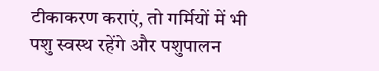टीकाकरण कराएं, तो गर्मियों में भी पशु स्वस्थ रहेंगे और पशुपालन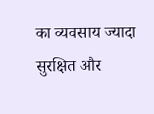का व्यवसाय ज्यादा सुरक्षित और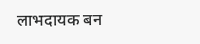लाभदायक बन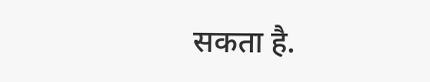सकता है.